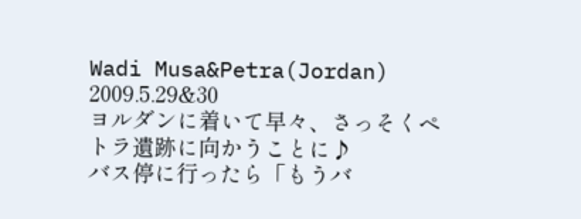Wadi Musa&Petra(Jordan)
2009.5.29&30
ヨルダンに着いて早々、さっそくペトラ遺跡に向かうことに♪
バス停に行ったら「もうバ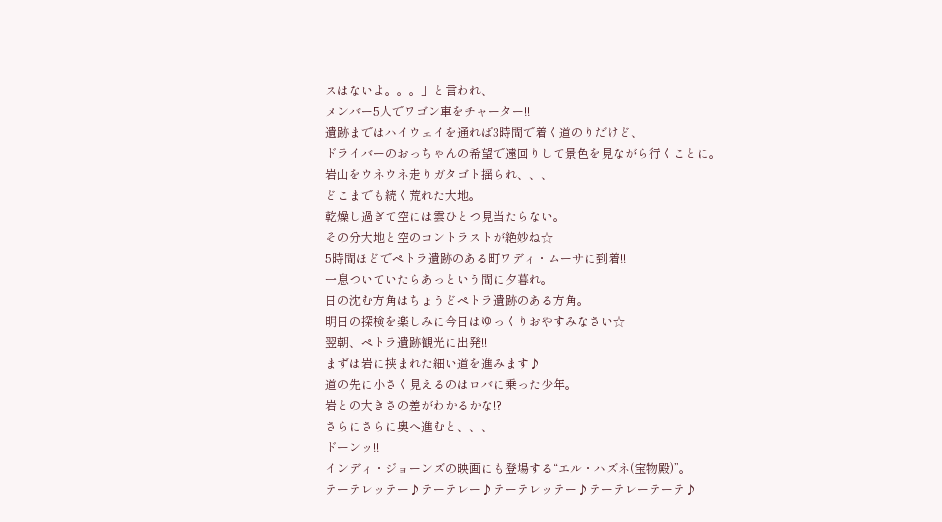スはないよ。。。」と言われ、
メンバー5人でワゴン車をチャーター!!
遺跡まではハイウェイを通れば3時間で着く道のりだけど、
ドライバーのおっちゃんの希望で遠回りして景色を見ながら行くことに。
岩山をウネウネ走りガタゴト揺られ、、、
どこまでも続く荒れた大地。
乾燥し過ぎて空には雲ひとつ見当たらない。
その分大地と空のコントラストが絶妙ね☆
5時間ほどでペトラ遺跡のある町ワディ・ムーサに到着!!
一息ついていたらあっという間に夕暮れ。
日の沈む方角はちょうどペトラ遺跡のある方角。
明日の探検を楽しみに今日はゆっくりおやすみなさい☆
翌朝、ペトラ遺跡観光に出発!!
まずは岩に挟まれた細い道を進みます♪
道の先に小さく見えるのはロバに乗った少年。
岩との大きさの差がわかるかな!?
さらにさらに奥へ進むと、、、
ドーンッ!!
インディ・ジョーンズの映画にも登場する“エル・ハズネ(宝物殿)”。
テーテレッテー♪テーテレー♪テーテレッテー♪テーテレーテーテ♪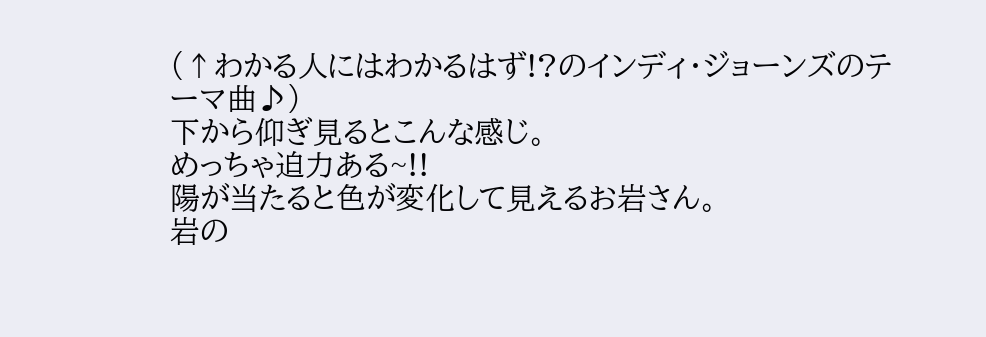(↑わかる人にはわかるはず!?のインディ・ジョーンズのテーマ曲♪)
下から仰ぎ見るとこんな感じ。
めっちゃ迫力ある~!!
陽が当たると色が変化して見えるお岩さん。
岩の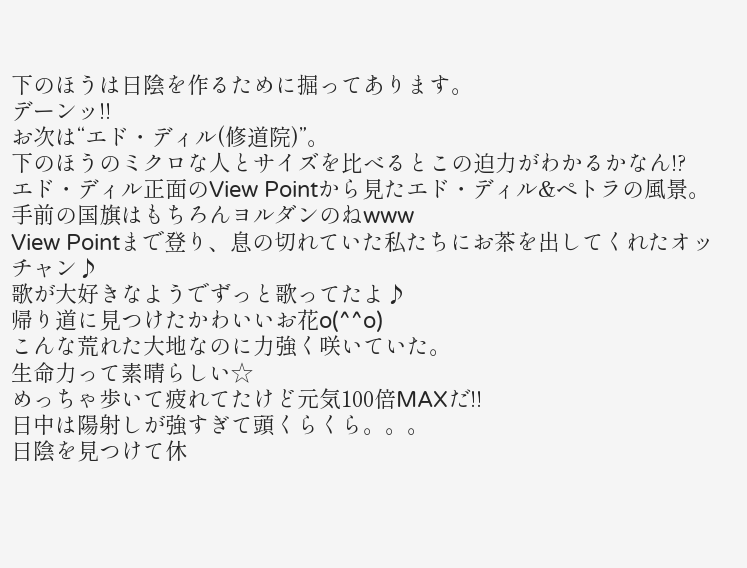下のほうは日陰を作るために掘ってあります。
デーンッ!!
お次は“エド・ディル(修道院)”。
下のほうのミクロな人とサイズを比べるとこの迫力がわかるかなん!?
エド・ディル正面のView Pointから見たエド・ディル&ペトラの風景。
手前の国旗はもちろんヨルダンのねwww
View Pointまで登り、息の切れていた私たちにお茶を出してくれたオッチャン♪
歌が大好きなようでずっと歌ってたよ♪
帰り道に見つけたかわいいお花o(^^o)
こんな荒れた大地なのに力強く咲いていた。
生命力って素晴らしい☆
めっちゃ歩いて疲れてたけど元気100倍MAXだ!!
日中は陽射しが強すぎて頭くらくら。。。
日陰を見つけて休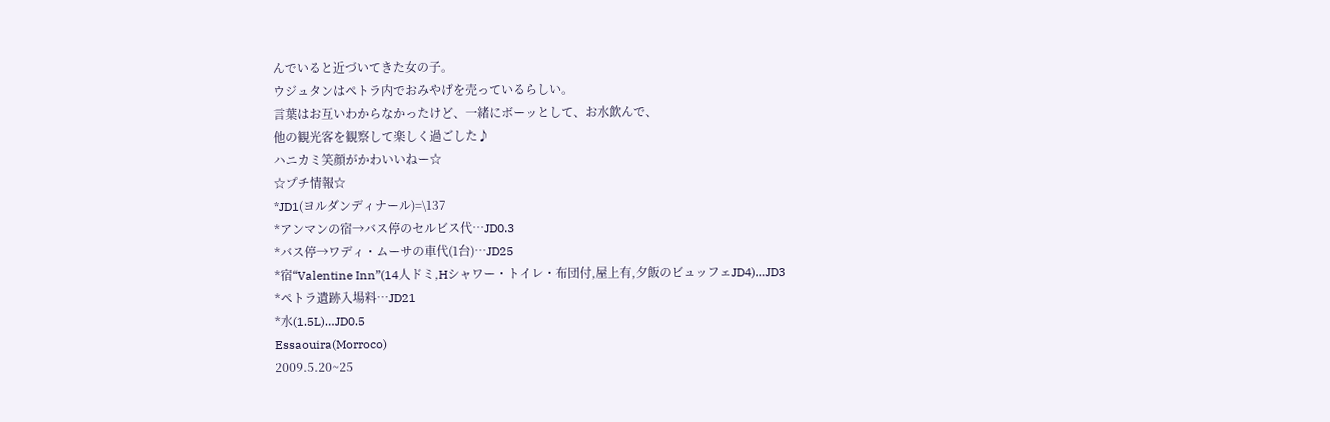んでいると近づいてきた女の子。
ウジュタンはペトラ内でおみやげを売っているらしい。
言葉はお互いわからなかったけど、一緒にボーッとして、お水飲んで、
他の観光客を観察して楽しく過ごした♪
ハニカミ笑顔がかわいいねー☆
☆プチ情報☆
*JD1(ヨルダンディナール)=\137
*アンマンの宿→バス停のセルビス代…JD0.3
*バス停→ワディ・ムーサの車代(1台)…JD25
*宿“Valentine Inn”(14人ドミ,Hシャワー・トイレ・布団付,屋上有,夕飯のビュッフェJD4)…JD3
*ペトラ遺跡入場料…JD21
*水(1.5L)…JD0.5
Essaouira(Morroco)
2009.5.20~25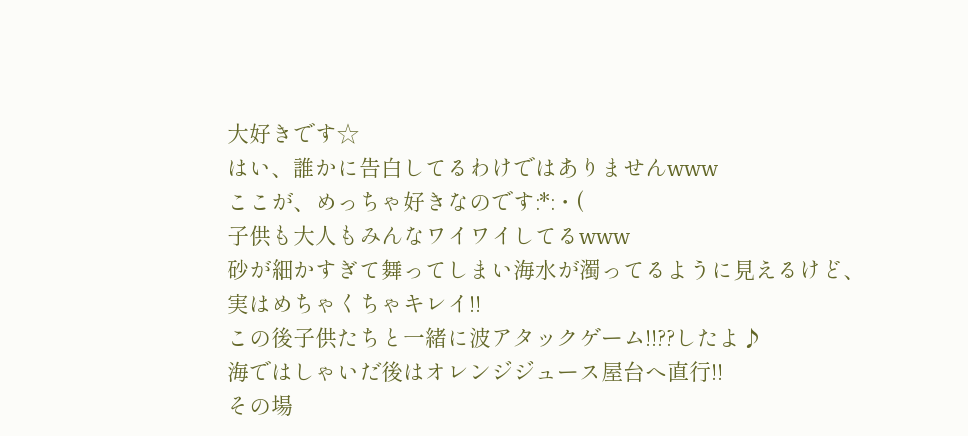大好きです☆
はい、誰かに告白してるわけではありませんwww
ここが、めっちゃ好きなのです:*:・(
子供も大人もみんなワイワイしてるwww
砂が細かすぎて舞ってしまい海水が濁ってるように見えるけど、
実はめちゃくちゃキレイ!!
この後子供たちと一緒に波アタックゲーム!!??したよ♪
海ではしゃいだ後はオレンジジュース屋台へ直行!!
その場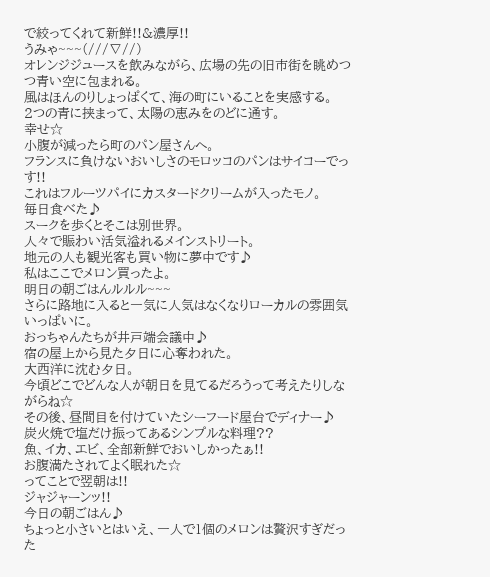で絞ってくれて新鮮!!&濃厚!!
うみゃ~~~(///∇//)
オレンジジュースを飲みながら、広場の先の旧市街を眺めつつ青い空に包まれる。
風はほんのりしょっぱくて、海の町にいることを実感する。
2つの青に挟まって、太陽の恵みをのどに通す。
幸せ☆
小腹が減ったら町のパン屋さんへ。
フランスに負けないおいしさのモロッコのパンはサイコーでっす!!
これはフルーツパイにカスタードクリームが入ったモノ。
毎日食べた♪
スークを歩くとそこは別世界。
人々で賑わい活気溢れるメインストリート。
地元の人も観光客も買い物に夢中です♪
私はここでメロン買ったよ。
明日の朝ごはんルルル~~~
さらに路地に入ると一気に人気はなくなりローカルの雰囲気いっぱいに。
おっちゃんたちが井戸端会議中♪
宿の屋上から見た夕日に心奪われた。
大西洋に沈む夕日。
今頃どこでどんな人が朝日を見てるだろうって考えたりしながらね☆
その後、昼間目を付けていたシーフード屋台でディナー♪
炭火焼で塩だけ振ってあるシンプルな料理??
魚、イカ、エビ、全部新鮮でおいしかったぁ!!
お腹満たされてよく眠れた☆
ってことで翌朝は!!
ジャジャーンッ!!
今日の朝ごはん♪
ちょっと小さいとはいえ、一人で1個のメロンは贅沢すぎだった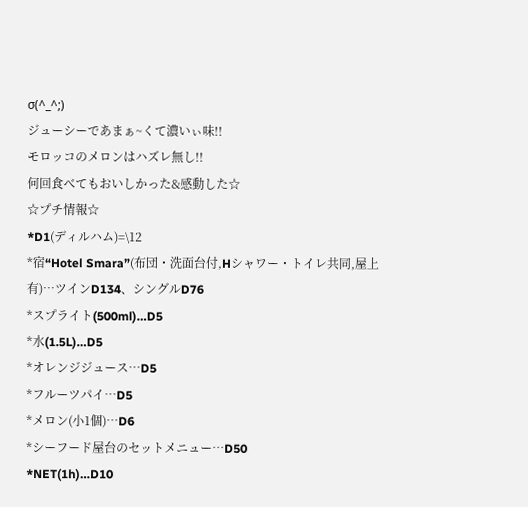σ(^_^;)
ジューシーであまぁ~くて濃いぃ味!!
モロッコのメロンはハズレ無し!!
何回食べてもおいしかった&感動した☆
☆プチ情報☆
*D1(ディルハム)=\12
*宿“Hotel Smara”(布団・洗面台付,Hシャワー・トイレ共同,屋上有)…ツインD134、シングルD76
*スプライト(500ml)…D5
*水(1.5L)…D5
*オレンジジュース…D5
*フルーツパイ…D5
*メロン(小1個)…D6
*シーフード屋台のセットメニュー…D50
*NET(1h)…D10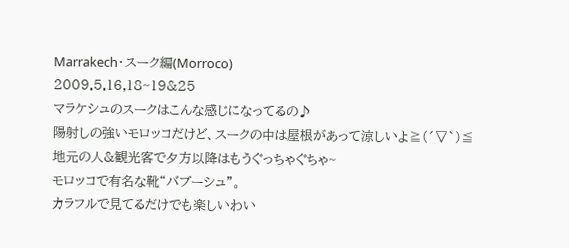Marrakech・スーク編(Morroco)
2009.5.16,18~19&25
マラケシュのスークはこんな感じになってるの♪
陽射しの強いモロッコだけど、スークの中は屋根があって涼しいよ≧(´▽`)≦
地元の人&観光客で夕方以降はもうぐっちゃぐちゃ~
モロッコで有名な靴“バブーシュ”。
カラフルで見てるだけでも楽しいわい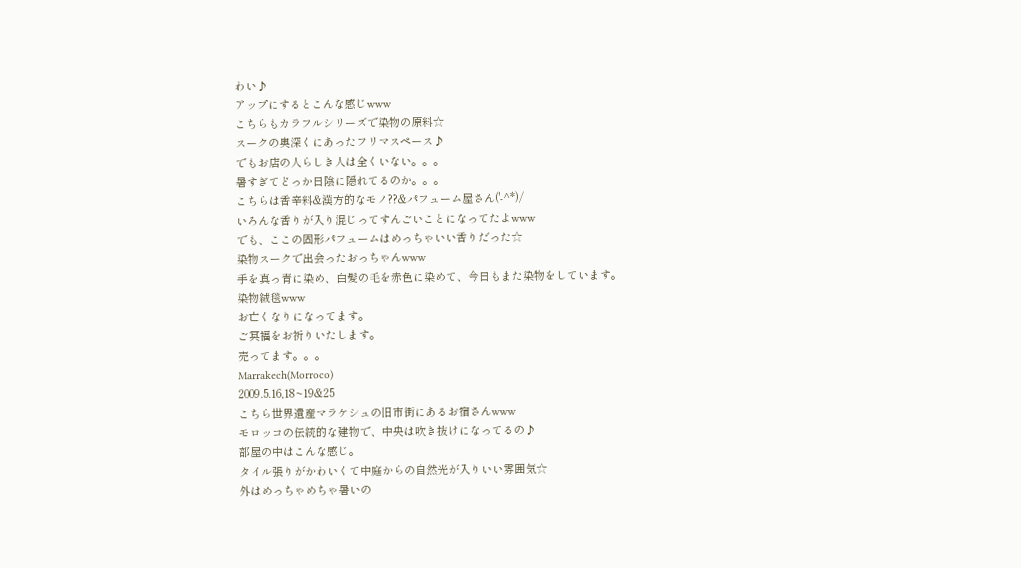わい♪
アップにするとこんな感じwww
こちらもカラフルシリーズで染物の原料☆
スークの奥深くにあったフリマスペース♪
でもお店の人らしき人は全くいない。。。
暑すぎてどっか日陰に隠れてるのか。。。
こちらは香辛料&漢方的なモノ??&パフューム屋さん('-^*)/
いろんな香りが入り混じってすんごいことになってたよwww
でも、ここの固形パフュームはめっちゃいい香りだった☆
染物スークで出会ったおっちゃんwww
手を真っ青に染め、白髪の毛を赤色に染めて、今日もまた染物をしています。
染物絨毯www
お亡くなりになってます。
ご冥福をお祈りいたします。
売ってます。。。
Marrakech(Morroco)
2009.5.16,18~19&25
こちら世界遺産マラケシュの旧市街にあるお宿さんwww
モロッコの伝統的な建物で、中央は吹き抜けになってるの♪
部屋の中はこんな感じ。
タイル張りがかわいくて中庭からの自然光が入りいい雰囲気☆
外はめっちゃめちゃ暑いの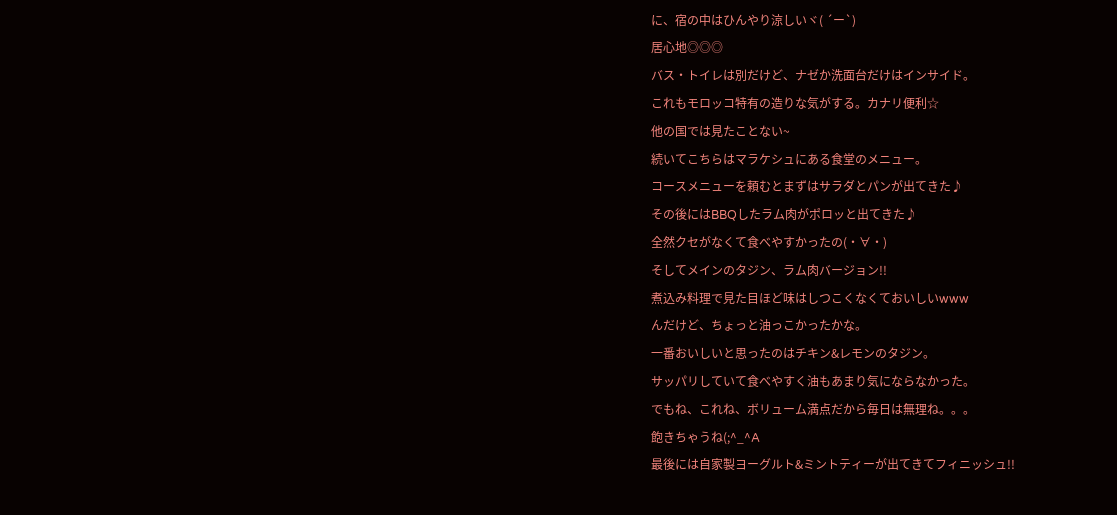に、宿の中はひんやり涼しいヾ( ´ー`)
居心地◎◎◎
バス・トイレは別だけど、ナゼか洗面台だけはインサイド。
これもモロッコ特有の造りな気がする。カナリ便利☆
他の国では見たことない~
続いてこちらはマラケシュにある食堂のメニュー。
コースメニューを頼むとまずはサラダとパンが出てきた♪
その後にはBBQしたラム肉がポロッと出てきた♪
全然クセがなくて食べやすかったの(・∀・)
そしてメインのタジン、ラム肉バージョン!!
煮込み料理で見た目ほど味はしつこくなくておいしいwww
んだけど、ちょっと油っこかったかな。
一番おいしいと思ったのはチキン&レモンのタジン。
サッパリしていて食べやすく油もあまり気にならなかった。
でもね、これね、ボリューム満点だから毎日は無理ね。。。
飽きちゃうね(;^_^A
最後には自家製ヨーグルト&ミントティーが出てきてフィニッシュ!!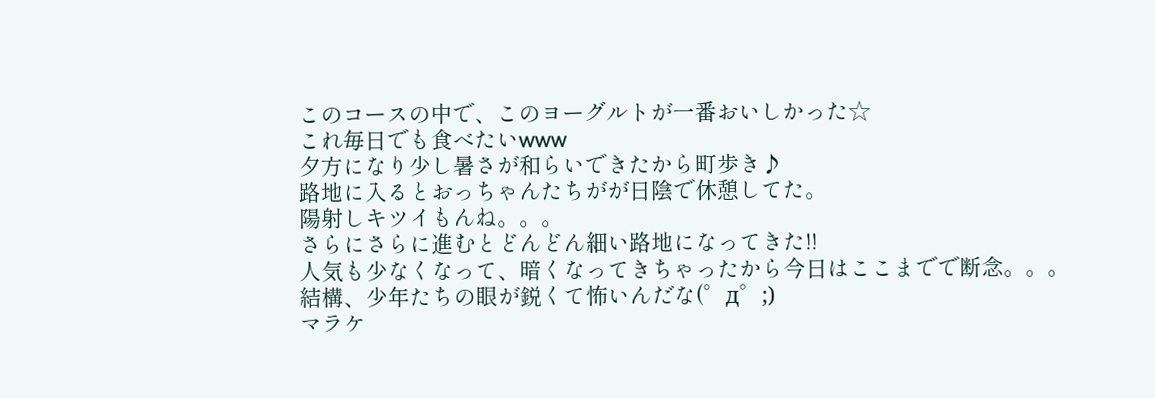このコースの中で、このヨーグルトが一番おいしかった☆
これ毎日でも食べたいwww
夕方になり少し暑さが和らいできたから町歩き♪
路地に入るとおっちゃんたちがが日陰で休憩してた。
陽射しキツイもんね。。。
さらにさらに進むとどんどん細い路地になってきた!!
人気も少なくなって、暗くなってきちゃったから今日はここまでで断念。。。
結構、少年たちの眼が鋭くて怖いんだな(゜д゜;)
マラケ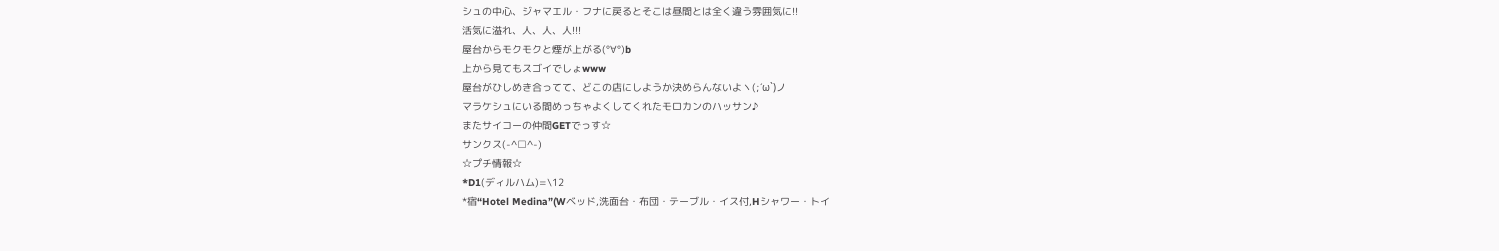シュの中心、ジャマエル・フナに戻るとそこは昼間とは全く違う雰囲気に!!
活気に溢れ、人、人、人!!!
屋台からモクモクと煙が上がる(°∀°)b
上から見てもスゴイでしょwww
屋台がひしめき合ってて、どこの店にしようか決めらんないよヽ(;´ω`)ノ
マラケシュにいる間めっちゃよくしてくれたモロカンのハッサン♪
またサイコーの仲間GETでっす☆
サンクス(-^□^-)
☆プチ情報☆
*D1(ディルハム)=\12
*宿“Hotel Medina”(Wベッド,洗面台・布団・テーブル・イス付,Hシャワー・トイ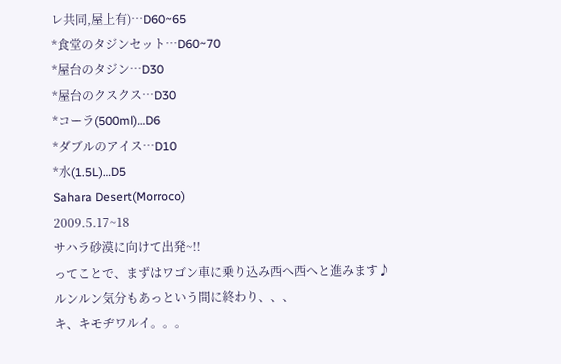レ共同,屋上有)…D60~65
*食堂のタジンセット…D60~70
*屋台のタジン…D30
*屋台のクスクス…D30
*コーラ(500ml)…D6
*ダブルのアイス…D10
*水(1.5L)…D5
Sahara Desert(Morroco)
2009.5.17~18
サハラ砂漠に向けて出発~!!
ってことで、まずはワゴン車に乗り込み西へ西へと進みます♪
ルンルン気分もあっという間に終わり、、、
キ、キモヂワルイ。。。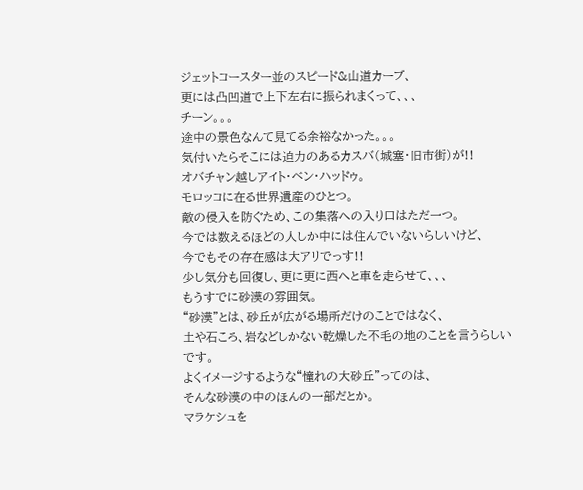ジェットコースター並のスピード&山道カーブ、
更には凸凹道で上下左右に振られまくって、、、
チーン。。。
途中の景色なんて見てる余裕なかった。。。
気付いたらそこには迫力のあるカスバ(城塞・旧市街)が!!
オバチャン越しアイト・ベン・ハッドゥ。
モロッコに在る世界遺産のひとつ。
敵の侵入を防ぐため、この集落への入り口はただ一つ。
今では数えるほどの人しか中には住んでいないらしいけど、
今でもその存在感は大アリでっす!!
少し気分も回復し、更に更に西へと車を走らせて、、、
もうすでに砂漠の雰囲気。
“砂漠”とは、砂丘が広がる場所だけのことではなく、
土や石ころ、岩などしかない乾燥した不毛の地のことを言うらしいです。
よくイメージするような“憧れの大砂丘”ってのは、
そんな砂漠の中のほんの一部だとか。
マラケシュを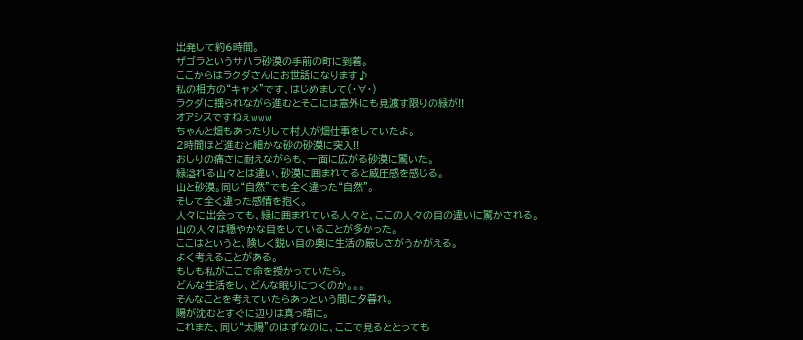出発して約6時間。
ザゴラというサハラ砂漠の手前の町に到着。
ここからはラクダさんにお世話になります♪
私の相方の“キャメ”です、はじめまして(・∀・)
ラクダに揺られながら進むとそこには意外にも見渡す限りの緑が!!
オアシスですねぇwww
ちゃんと畑もあったりして村人が畑仕事をしていたよ。
2時間ほど進むと細かな砂の砂漠に突入!!
おしりの痛さに耐えながらも、一面に広がる砂漠に驚いた。
緑溢れる山々とは違い、砂漠に囲まれてると威圧感を感じる。
山と砂漠。同じ“自然”でも全く違った“自然”。
そして全く違った感情を抱く。
人々に出会っても、緑に囲まれている人々と、ここの人々の目の違いに驚かされる。
山の人々は穏やかな目をしていることが多かった。
ここはというと、険しく鋭い目の奥に生活の厳しさがうかがえる。
よく考えることがある。
もしも私がここで命を授かっていたら。
どんな生活をし、どんな眠りにつくのか。。。
そんなことを考えていたらあっという間に夕暮れ。
陽が沈むとすぐに辺りは真っ暗に。
これまた、同じ“太陽”のはずなのに、ここで見るととっても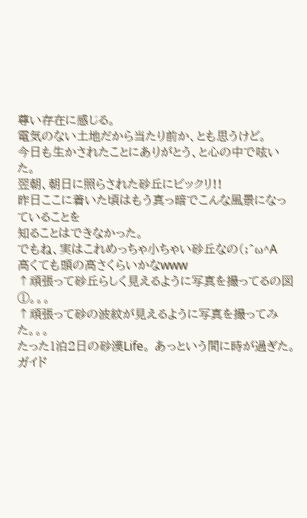尊い存在に感じる。
電気のない土地だから当たり前か、とも思うけど。
今日も生かされたことにありがとう、と心の中で呟いた。
翌朝、朝日に照らされた砂丘にビックリ!!
昨日ここに着いた頃はもう真っ暗でこんな風景になっていることを
知ることはできなかった。
でもね、実はこれめっちゃ小ちゃい砂丘なの(;^ω^A
高くても頭の高さくらいかなwww
↑頑張って砂丘らしく見えるように写真を撮ってるの図①。。。
↑頑張って砂の波紋が見えるように写真を撮ってみた。。。
たった1泊2日の砂漠Life。 あっという間に時が過ぎた。
ガイド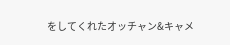をしてくれたオッチャン&キャメ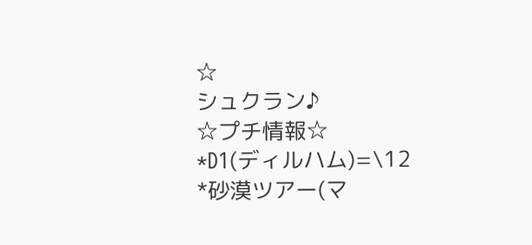☆
シュクラン♪
☆プチ情報☆
*D1(ディルハム)=\12
*砂漠ツアー(マ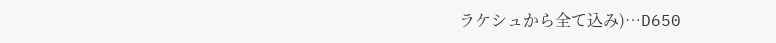ラケシュから全て込み)…D650